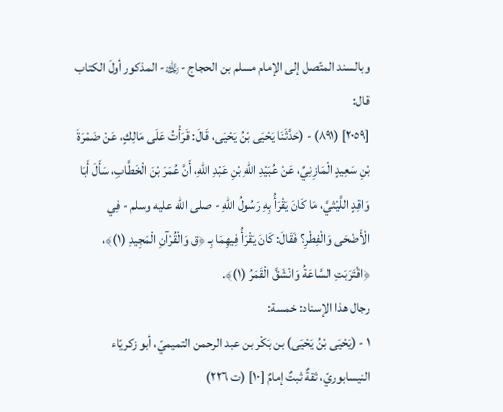وبالسند المتّصل إلى الإمام مسلم بن الحجاج -﵀- المذكور أولَ الكتاب قال:
[٢٠٥٩] (٨٩١) - (حَدَّثَنَا يَحْيَى بْنُ يَحْيَى، قَالَ: قَرَأْتُ عَلَى مَالِكٍ، عَنْ ضَمْرَةَ بْنِ سَعِيدٍ الْمَازِنِيِّ، عَنْ عُبَيْدِ اللهِ بْنِ عَبْدِ اللهِ، أَنَّ عُمَرَ بْنَ الْخَطَّابِ، سَأَلَ أَبَا وَاقِدٍ اللَّيْثيَّ، مَا كَانَ يَقْرَأُ بِهِ رَسُولُ اللهِ - صلى الله عليه وسلم - فِي الْأَضْحَى وَالْفِطْرِ؟ فَقَالَ: كَانَ يَقْرَأُ فِيهِمَا بِـ ﴿ق وَالْقُرْآنِ الْمَجِيدِ (١)﴾، ﴿اقْتَرَبَتِ السَّاعَةُ وَانْشَقَّ الْقَمَرُ (١)﴾.
رجال هذا الإسناد: خمسة:
١ - (يَحْيَى بْنُ يَحْيَى) بن بَكْر بن عبد الرحمن التميميّ، أبو زكريّاء النيسابوريّ، ثقةٌ ثبتٌ إمامٌ [١٠] (ت ٢٢٦)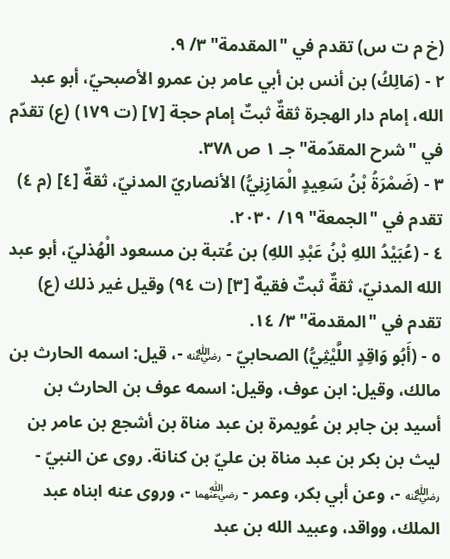(خ م ت س) تقدم في "المقدمة" ٣/ ٩.
٢ - (مَالِكُ) بن أنس بن أبي عامر بن عمرو الأصبحيّ، أبو عبد الله، إمام دار الهجرة ثقةٌ ثبتٌ إمام حجة [٧] (ت ١٧٩) (ع) تقدّم في "شرح المقدّمة" جـ ١ ص ٣٧٨.
٣ - (ضَمْرَةُ بْنُ سَعِيدٍ الْمَازِنِيُّ) الأنصاريّ المدنيّ، ثقةٌ [٤] (م ٤) تقدم في "الجمعة" ١٩/ ٢٠٣٠.
٤ - (عُبَيْدُ اللهِ بْنُ عَبْدِ اللهِ) بن عُتبة بن مسعود الْهُذليّ، أبو عبد الله المدنيّ، ثقةٌ ثبتٌ فقيهٌ [٣] (ت ٩٤) وقيل غير ذلك (ع) تقدم في "المقدمة" ٣/ ١٤.
٥ - (أَبُو وَاقِدٍ اللَّيْثِيُّ) الصحابيّ - ﵁ -، قيل: اسمه الحارث بن مالك، وقيل: ابن عوف، وقيل: اسمه عوف بن الحارث بن أسيد بن جابر بن عُويمرة بن عبد مناة بن أشجع بن عامر بن ليث بن بكر بن عبد مناة بن عليّ بن كنانة. روى عن النبيّ - ﵁ -، وعن أبي بكر، وعمر - ﵄ -، وروى عنه ابناه عبد الملك، وواقد، وعبيد الله بن عبد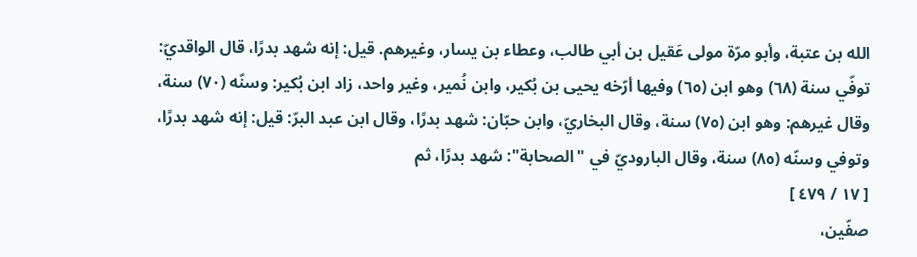الله بن عتبة، وأبو مرّة مولى عَقيل بن أبي طالب، وعطاء بن يسار، وغيرهم. قيل: إنه شهد بدرًا، قال الواقديّ: توفّي سنة (٦٨) وهو ابن (٦٥) وفيها أرّخه يحيى بن بُكير، وابن نُمير، وغير واحد، زاد ابن بُكير: وسنّه (٧٠) سنة، وقال غيرهم: وهو ابن (٧٥) سنة، وقال البخاريّ، وابن حبّان: شهد بدرًا، وقال ابن عبد البرّ: قيل: إنه شهد بدرًا، وتوفي وسنّه (٨٥) سنة، وقال الباروديّ في "الصحابة": شهد بدرًا، ثم
[ ١٧ / ٤٧٩ ]
صفّين،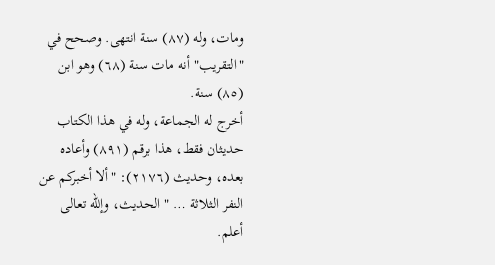ومات، وله (٨٧) سنة انتهى. وصحح في "التقريب" أنه مات سنة (٦٨) وهو ابن (٨٥) سنة.
أخرج له الجماعة، وله في هذا الكتاب حديثان فقط، هذا برقم (٨٩١) وأعاده بعده، وحديث (٢١٧٦): "ألا أخبركم عن النفر الثلاثة … " الحديث، وإلله تعالى أعلم.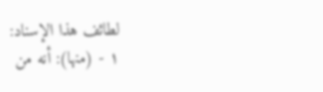لطائف هذا الإسناد:
١ - (منها): أنه من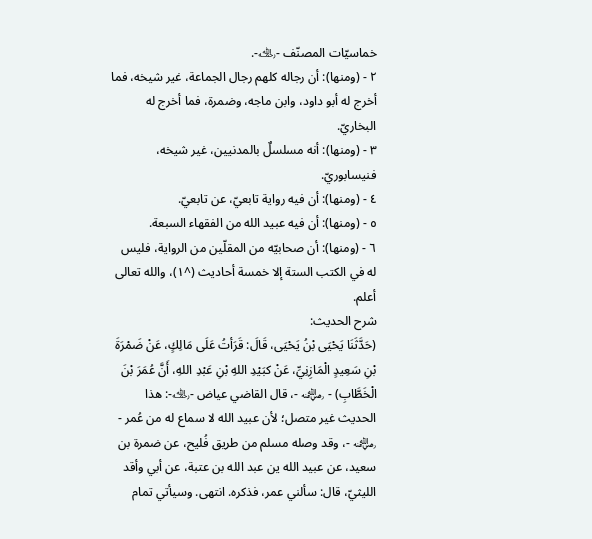خماسيّات المصنّف -﵀-.
٢ - (ومنها): أن رجاله كلهم رجال الجماعة، غير شيخه، فما أخرج له أبو داود، وابن ماجه، وضمرة، فما أخرج له البخاريّ.
٣ - (ومنها): أنه مسلسلٌ بالمدنيين، غير شيخه، فنيسابوريّ.
٤ - (ومنها): أن فيه رواية تابعيّ، عن تابعيّ.
٥ - (ومنها): أن فيه عبيد الله من الفقهاء السبعة.
٦ - (ومنها): أن صحابيّه من المقلّين من الرواية، فليس له في الكتب الستة إلا خمسة أحاديث (^١)، والله تعالى أعلم.
شرح الحديث:
(حَدَّثَنَا يَحْيَى بْنُ يَحْيَى، قَالَ: قَرَأتُ عَلَى مَالِكٍ، عَنْ ضَمْرَةَ بْنِ سَعِيدٍ الْمَازِنِيِّ، عَنْ كبَيْدِ اللهِ بْنِ عَبْدِ اللهِ، أَنَّ عُمَرَ بْنَ الْخَطَّابِ) - ﵁ -، قال القاضي عياض -﵀-: هذا الحديث غير متصل؛ لأن عبيد الله لا سماع له من عُمر - ﵁ -، وقد وصله مسلم من طريق فُليح، عن ضمرة بن سعيد، عن عبيد الله ين عبد الله بن عتبة، عن أبي وأقد الليثيّ، قال: سألني عمر، فذكره. انتهى. وسيأتي تمام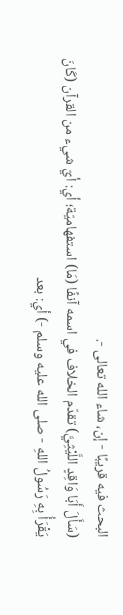البحث فيه قريبًا - إن، شاء الله تعالى -.
(سَأَلَ أَبَا وَاقِدٍ اللَّيْثِيَّ) تقدّم الخلاف في اسمه آنفًا (مَا) استفهاميّة؛ أي: أيّ شيء من القرآن (كَانَ يَقْرَأُ بِهِ رَسُولُ اللهِ - صلى الله عليه وسلم -) أي: بعد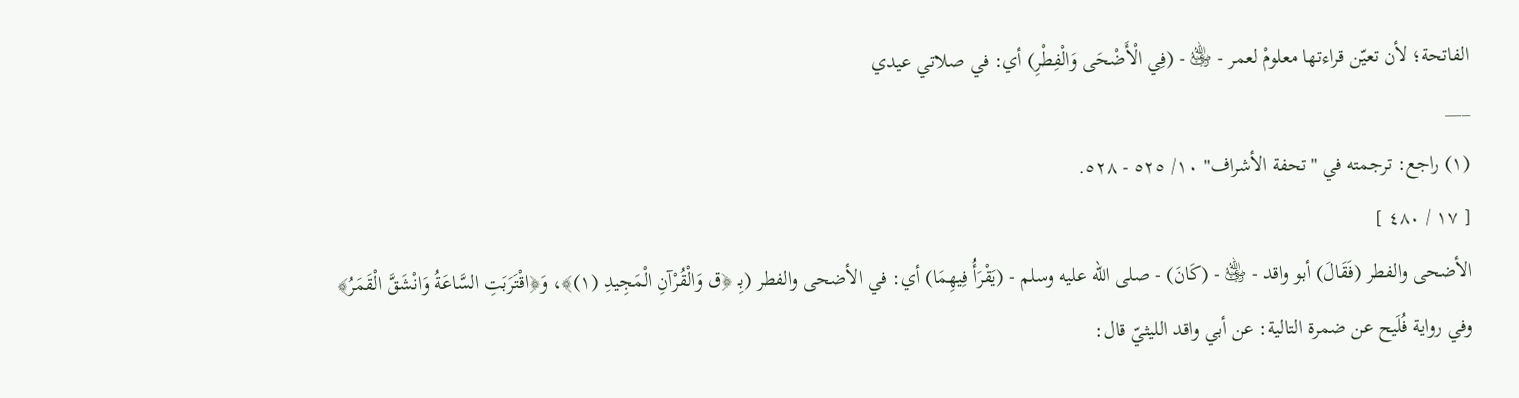الفاتحة؛ لأن تعيّن قراءتها معلومْ لعمر - ﵁ - (فِي الْأَضْحَى وَالْفِطْرِ) أي: في صلاتي عيدي
___
(١) راجع: ترجمته في "تحفة الأشراف" ١٠/ ٥٢٥ - ٥٢٨.
[ ١٧ / ٤٨٠ ]
الأضحى والفطر (فَقَالَ) أبو واقد - ﵁ - (كَانَ) - صلى الله عليه وسلم - (يَقْرَأُ فِيهِمَا) أي: في الأضحى والفطر (بِـ ﴿ق وَالْقُرْآنِ الْمَجِيدِ (١)﴾، وَ﴿اقْتَرَبَتِ السَّاعَةُ وَانْشَقَّ الْقَمَرُ﴾ وفي رواية فُلَيح عن ضمرة التالية: عن أبي واقد الليثيّ قال: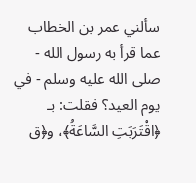سألني عمر بن الخطاب عما قرأ به رسول الله - صلى الله عليه وسلم - في يوم العيد؟ فقلت: بـ ﴿اقْتَرَبَتِ السَّاعَةُ﴾، و﴿ق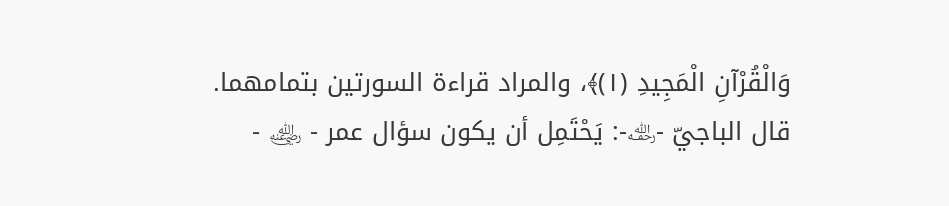وَالْقُرْآنِ الْمَجِيدِ (١)﴾، والمراد قراءة السورتين بتمامهما.
قال الباجيّ -﵀-: يَحْتَمِل أن يكون سؤال عمر - ﵁ -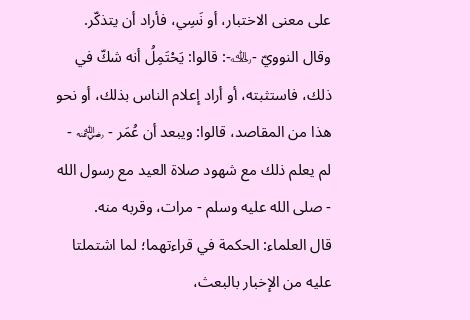على معنى الاختبار، أو نَسِي، فأراد أن يتذكّر. وقال النوويّ -﵀-: قالوا: يَحْتَمِلُ أنه شكّ في ذلك، فاستثبته، أو أراد إعلام الناس بذلك، أو نحو هذا من المقاصد، قالوا: ويبعد أن عُمَر - ﵁ - لم يعلم ذلك مع شهود صلاة العيد مع رسول الله - صلى الله عليه وسلم - مرات، وقربه منه.
قال العلماء: الحكمة في قراءتهما؛ لما اشتملتا عليه من الإخبار بالبعث،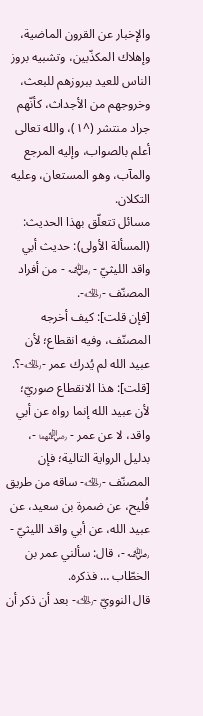والإخبار عن القرون الماضية، وإهلاك المكذّبين، وتشبيه بروز الناس للعيد ببروزهم للبعث، وخروجهم من الأجداث، كأنّهم جراد منتشر (^١)، والله تعالى أعلم بالصواب، وإليه المرجع والمآب، وهو المستعان، وعليه التكلان.
مسائل تتعلّق بهذا الحديث:
(المسألة الأولى): حديث أبي واقد الليثيّ - ﵁ - من أفراد المصنّف -﵀-.
[فإن قلت]: كيف أخرجه المصنّف، وفيه انقطاع؛ لأن عبيد الله لم يُدرك عمر -﵀-؟.
[قلت]: هذا الانقطاع صوريّ؛ لأن عبيد الله إنما رواه عن أبي واقد، لا عن عمر - ﵄ -، بدليل الرواية التالية؛ فإن المصنّف -﵀- ساقه من طريق فُليح، عن ضمرة بن سعيد، عن عبيد الله، عن أبي واقد الليثيّ - ﵁ -، قال: سألني عمر بن الخطّاب … فذكره.
قال النوويّ -﵀- بعد أن ذكر أن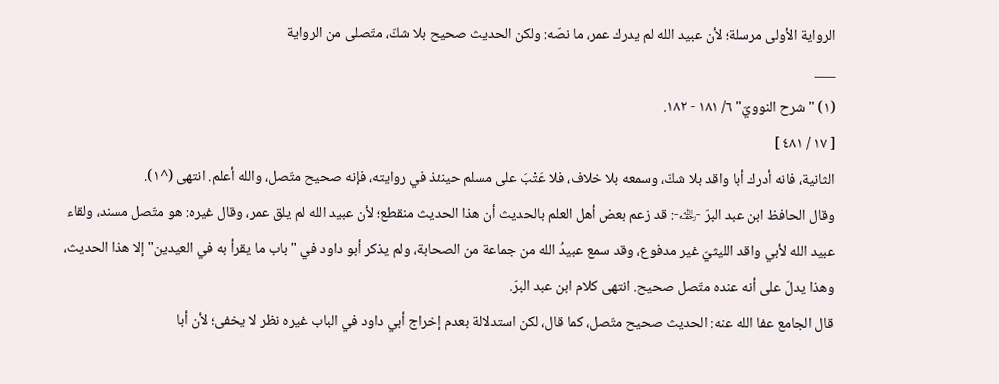الرواية الأولى مرسلة؛ لأن عبيد الله لم يدرك عمر، ما نصّه: ولكن الحديث صحيح بلا شكّ، متّصلى من الرواية
___
(١) "شرح النوويّ" ٦/ ١٨١ - ١٨٢.
[ ١٧ / ٤٨١ ]
الثانية، فانه أدرك أبا واقد بلا شكّ، وسمعه بلا خلاف، فلا عَتْبَ على مسلم حينئذ في روايته، فإنه صحيح متّصل، والله أعلم. انتهى (^١).
وقال الحافظ ابن عبد البرّ -﵀-: قد زعم بعض أهل العلم بالحديث أن هذا الحديث منقطع؛ لأن عبيد الله لم يلق عمر، وقال غيره: هو متّصل مسند، ولقاء عبيد الله لأبي واقد الليثيّ غير مدفوع، وقد سمع عبيدُ الله من جماعة من الصحابة، ولم يذكر أبو داود في "باب ما يقرأ به في العيدين" إلا هذا الحديث، وهذا يدلّ على أنه عنده متّصل صحيح. انتهى كلام ابن عبد البرّ.
قال الجامع عفا الله عنه: الحديث صحيح متّصل، كما قال، لكن استدلالة بعدم إخراج أبي داود في الباب غيره نظر لا يخفى؛ لأن أبا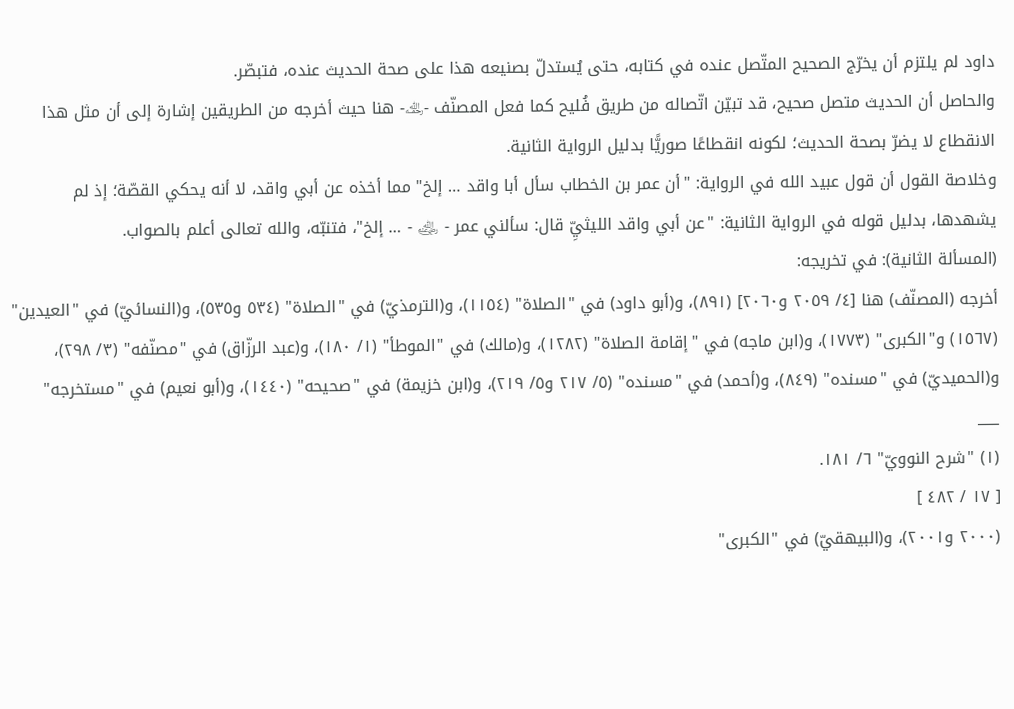داود لم يلتزم أن يخرّج الصحيح المتّصل عنده في كتابه، حتى يُستدلّ بصنيعه هذا على صحة الحديث عنده، فتبصّر.
والحاصل أن الحديث متصل صحيح، قد تبيّن اتّصاله من طريق فُليح كما فعل المصنّف -﵀- هنا حيث أخرجه من الطريقين إشارة إلى أن مثل هذا الانقطاع لا يضرّ بصحة الحديث؛ لكونه انقطاعًا صوريًّا بدليل الرواية الثانية.
وخلاصة القول أن قول عبيد الله في الرواية: "أن عمر بن الخطاب سأل أبا واقد … إلخ" مما أخذه عن أبي واقد، لا أنه يحكي القصّة؛ إذ لم يشهدها، بدليل قوله في الرواية الثانية: "عن أبي واقد الليثيِّ قال: سألني عمر - ﵁ - … إلخ"، فتنبّه، والله تعالى أعلم بالصواب.
(المسألة الثانية): في تخريجه:
أخرجه (المصنّف) هنا [٤/ ٢٠٥٩ و٢٠٦٠] (٨٩١)، و(أبو داود) في "الصلاة" (١١٥٤)، و(الترمذيّ) في "الصلاة" (٥٣٤ و٥٣٥)، و(النسائيّ) في "العيدين" (١٥٦٧) و"الكبرى" (١٧٧٣)، و(ابن ماجه) في "إقامة الصلاة" (١٢٨٢)، و(مالك) في "الموطأ" (١/ ١٨٠)، و(عبد الرزّاق) في "مصنّفه" (٣/ ٢٩٨)، و(الحميديّ) في "مسنده" (٨٤٩)، و(أحمد) في "مسنده" (٥/ ٢١٧ و٥/ ٢١٩)، و(ابن خزيمة) في "صحيحه" (١٤٤٠)، و(أبو نعيم) في "مستخرجه"
___
(١) "شرح النوويّ" ٦/ ١٨١.
[ ١٧ / ٤٨٢ ]
(٢٠٠٠ و٢٠٠١)، و(البيهقيّ) في "الكبرى"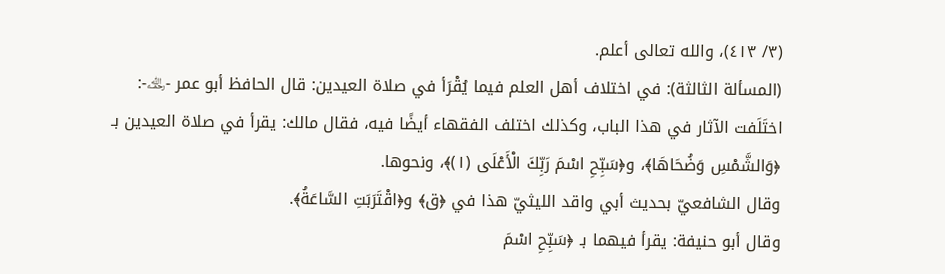(٣/ ٤١٣)، والله تعالى أعلم.
(المسألة الثالثة): في اختلاف أهل العلم فيما يُقْرَأ في صلاة العيدين: قال الحافظ أبو عمر -﵀-: اختَلَفت الآثار في هذا الباب، وكذلك اختلف الفقهاء أيضًا فيه، فقال مالك: يقرأ في صلاة العيدين بـ ﴿وَالشَّمْسِ وَضُحَاهَا﴾، و﴿سَبِّحِ اسْمَ رَبِّكَ الْأَعْلَى (١)﴾، ونحوها.
وقال الشافعيّ بحديث أبي واقد الليثيّ هذا في ﴿ق﴾ و﴿اقْتَرَبَتِ السَّاعَةُ﴾.
وقال أبو حنيفة: يقرأ فيهما بـ ﴿سَبِّحِ اسْمَ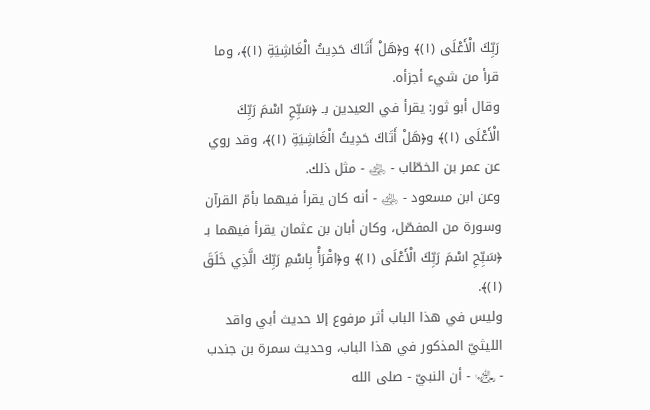رَبِّكَ الْأَعْلَى (١)﴾ و﴿هَلْ أَتَاكَ حَدِيثُ الْغَاشِيَةِ (١)﴾، وما قرأ من شيء أجزأه.
وقال أبو ثور: يقرأ في العيدين بـ ﴿سَبِّحِ اسْمَ رَبِّكَ الْأَعْلَى (١)﴾ و﴿هَلْ أَتَاكَ حَدِيثُ الْغَاشِيَةِ (١)﴾، وقد روي عن عمر بن الخطّاب - ﵁ - مثل ذلك.
وعن ابن مسعود - ﵁ - أنه كان يقرأ فيهما بأمّ القرآن وسورة من المفصّل، وكان أبان بن عثمان يقرأ فيهما بـ ﴿سَبِّحِ اسْمَ رَبِّكَ الْأَعْلَى (١)﴾ و﴿اقْرَأْ بِاسْمِ رَبِّكَ الَّذِي خَلَقَ (١)﴾.
وليس في هذا الباب أثر مرفوع إلا حديث أبي واقد الليثيّ المذكور في هذا الباب، وحديث سمرة بن جندب - ﵄ - أن النبيّ - صلى الله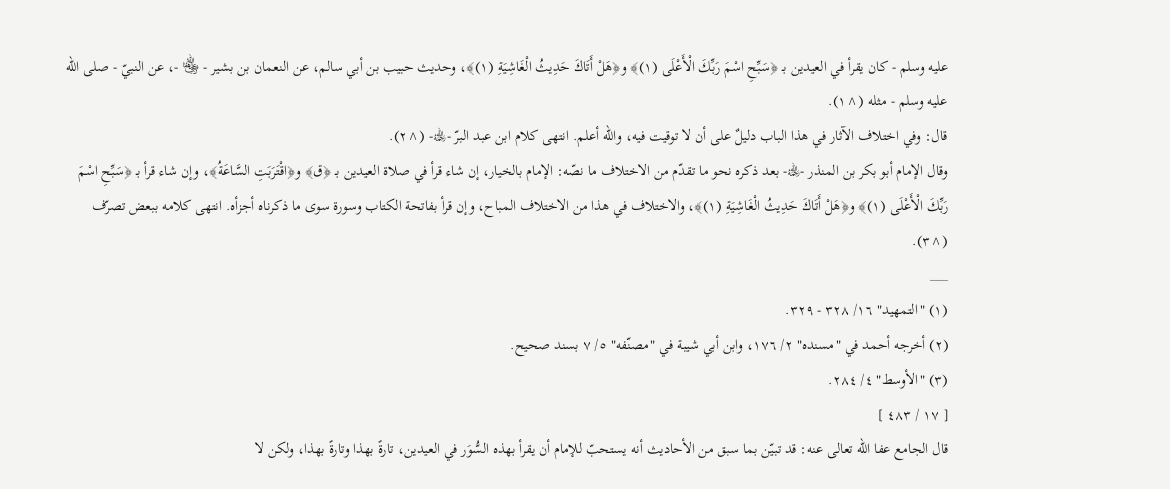عليه وسلم - كان يقرأ في العيدين بـ ﴿سَبِّحِ اسْمَ رَبِّكَ الْأَعْلَى (١)﴾ و﴿هَلْ أَتَاكَ حَدِيثُ الْغَاشِيَةِ (١)﴾، وحديث حبيب بن أبي سالم، عن النعمان بن بشير - ﵄ -، عن النبيّ - صلى الله عليه وسلم - مثله (^١).
قال: وفي اختلاف الآثار في هذا الباب دليلٌ على أن لا توقيت فيه، والله أعلم. انتهى كلام ابن عبد البرّ -﵀- (^٢).
وقال الإمام أبو بكر بن المنذر -﵀- بعد ذكره نحو ما تقدّم من الاختلاف ما نصّه: الإمام بالخيار، إن شاء قرأ في صلاة العيدين بـ ﴿ق﴾ و﴿اقْتَرَبَتِ السَّاعَةُ﴾، وإن شاء قرأ بـ ﴿سَبِّحِ اسْمَ رَبِّكَ الْأَعْلَى (١)﴾ و﴿هَلْ أَتَاكَ حَدِيثُ الْغَاشِيَةِ (١)﴾، والاختلاف في هذا من الاختلاف المباح، وإن قرأ بفاتحة الكتاب وسورة سوى ما ذكرناه أجزأه. انتهى كلامه ببعض تصرّف (^٣).
___
(١) "التمهيد" ١٦/ ٣٢٨ - ٣٢٩.
(٢) أخرجه أحمد في "مسنده" ٢/ ١٧٦، وابن أبي شيبة في "مصنّفه" ٥/ ٧ بسند صحيح.
(٣) "الأوسط" ٤/ ٢٨٤.
[ ١٧ / ٤٨٣ ]
قال الجامع عفا الله تعالى عنه: قد تبيّن بما سبق من الأحاديث أنه يستحبّ للإمام أن يقرأ بهذه السُّوَر في العيدين، تارةً بهذا وتارةً بهذا، ولكن لا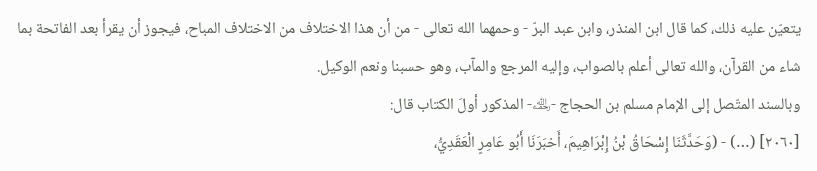يتعيّن عليه ذلك، كما قال ابن المنذر، وابن عبد البرّ - وحمهما الله تعالى - من أن هذا الاختلاف من الاختلاف المباح، فيجوز أن يقرأ بعد الفاتحة بما شاء من القرآن، والله تعالى أعلم بالصواب، وإليه المرجع والمآب، وهو حسبنا ونعم الوكيل.
وبالسند المتّصل إلى الإمام مسلم بن الحجاج -﵀- المذكور أولَ الكتاب قال:
[٢٠٦٠] (…) - (وَحَدَّثَنَا إِسْحَاقُ بْنُ إِبْرَاهِيمَ، أَخبَرَنَا أَبُو عَامِرٍ الْعَقَدِيُّ،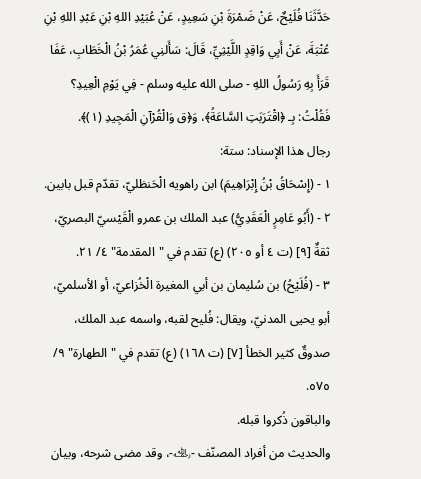حَدَّثَنَا فُلَيْحٌ، عَنْ ضَمْرَةَ بْنِ سَعِيدٍ، عَنْ عُبَيْدِ اللهِ بْنِ عَبْدِ اللهِ بْنِ عُتْبَةَ، عَنْ أَبِي وَاقِدٍ اللَّيْثِيِّ، قَالَ: سَأَلنِي عُمَرُ بْنُ الْخَطَابِ، عَفَا قَرَأَ بِهِ رَسُولُ اللهِ - صلى الله عليه وسلم - فِي يَوْمِ الْعِيدِ؟ فَقُلْتُ: بِـ ﴿اقْتَرَبَتِ السَّاعَةُ﴾، وَ﴿ق وَالْقُرْآنِ الْمَجِيدِ (١)﴾.
رجال هذا الإسناد: ستة:
١ - (إِسْحَاقُ بْنُ إِبْرَاهِيمَ) ابن راهويه الْحَنظليّ، تقدّم قبل بابين.
٢ - (أَبُو عَامِرٍ الْعَقَدِيُّ) عبد الملك بن عمرو الْقَيْسيّ البصريّ، ثقةٌ [٩] (ت ٤ أو ٢٠٥) (ع) تقدم في "المقدمة" ٤/ ٢١.
٣ - (فُلَيْحُ) بن سُليمان بن أبي المغيرة الْخُزاعيّ، أو الأسلميّ، أبو يحيى المدنيّ، ويقال: فُليح لقبه، واسمه عبد الملك، صدوقٌ كثير الخطأ [٧] (ت ١٦٨) (ع) تقدم في "الطهارة" ٩/ ٥٧٥.
والباقون ذُكروا قبله.
والحديث من أفراد المصنّف -﵀-، وقد مضى شرحه، وبيان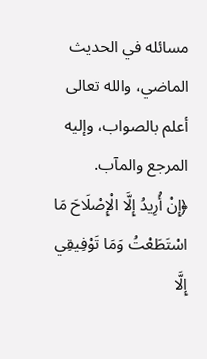مسائله في الحديث الماضي، والله تعالى أعلم بالصواب، وإليه المرجع والمآب.
﴿إِنْ أُرِيدُ إِلَّا الْإِصْلَاحَ مَا اسْتَطَعْتُ وَمَا تَوْفِيقِي إِلَّا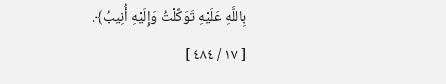بِاللَّهِ عَلَيْهِ تَوَكَّلْتُ وَإِلَيْهِ أُنِيبُ﴾.
[ ١٧ / ٤٨٤ ]